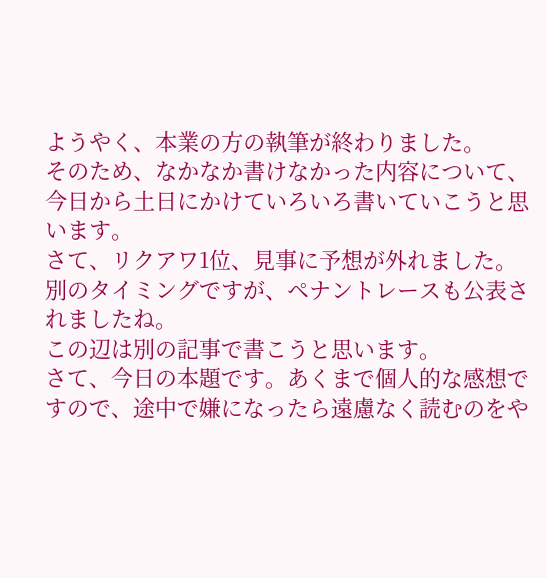ようやく、本業の方の執筆が終わりました。
そのため、なかなか書けなかった内容について、今日から土日にかけていろいろ書いていこうと思います。
さて、リクアワ1位、見事に予想が外れました。別のタイミングですが、ペナントレースも公表されましたね。
この辺は別の記事で書こうと思います。
さて、今日の本題です。あくまで個人的な感想ですので、途中で嫌になったら遠慮なく読むのをや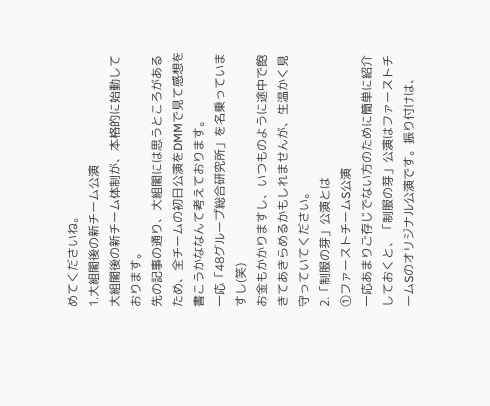めてくださいね。
1.大組閣後の新チーム公演
大組閣後の新チーム体制が、本格的に始動しております。
先の記事の通り、大組閣には思うところがあるため、全チームの初日公演をDMMで見て感想を書こうかななんて考えております。
一応「48グループ総合研究所」を名乗っていますし(笑)
お金もかかりますし、いつものように途中で飽きてあきらめるかもしれませんが、生温かく見守っていてください。
2.「制服の芽」公演とは
①ファーストチームS公演
一応あまりご存じでない方のために簡単に紹介しておくと、「制服の芽」公演はファーストチームSのオリジナル公演です。振り付けは、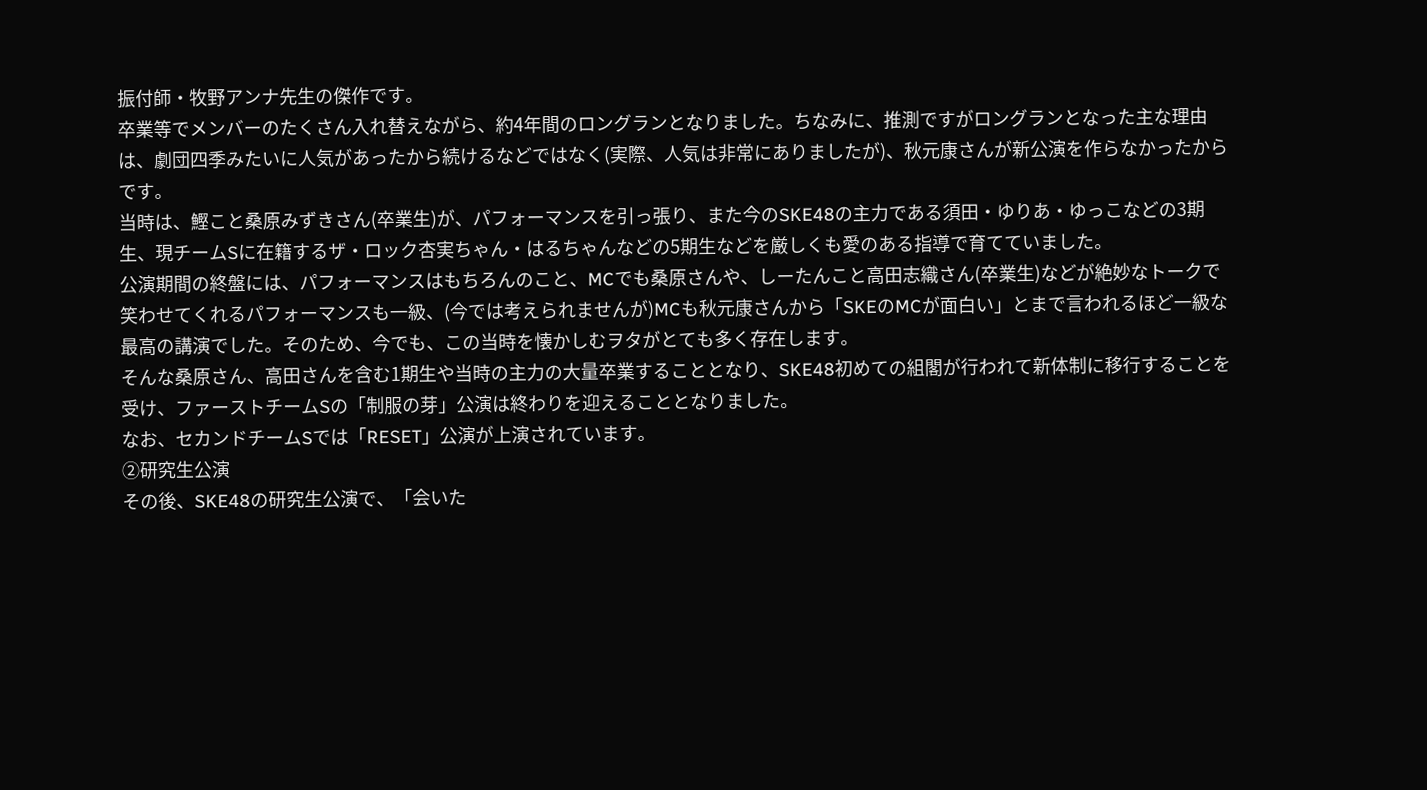振付師・牧野アンナ先生の傑作です。
卒業等でメンバーのたくさん入れ替えながら、約4年間のロングランとなりました。ちなみに、推測ですがロングランとなった主な理由は、劇団四季みたいに人気があったから続けるなどではなく(実際、人気は非常にありましたが)、秋元康さんが新公演を作らなかったからです。
当時は、鰹こと桑原みずきさん(卒業生)が、パフォーマンスを引っ張り、また今のSKE48の主力である須田・ゆりあ・ゆっこなどの3期生、現チームSに在籍するザ・ロック杏実ちゃん・はるちゃんなどの5期生などを厳しくも愛のある指導で育てていました。
公演期間の終盤には、パフォーマンスはもちろんのこと、MCでも桑原さんや、しーたんこと高田志織さん(卒業生)などが絶妙なトークで笑わせてくれるパフォーマンスも一級、(今では考えられませんが)MCも秋元康さんから「SKEのMCが面白い」とまで言われるほど一級な最高の講演でした。そのため、今でも、この当時を懐かしむヲタがとても多く存在します。
そんな桑原さん、高田さんを含む1期生や当時の主力の大量卒業することとなり、SKE48初めての組閣が行われて新体制に移行することを受け、ファーストチームSの「制服の芽」公演は終わりを迎えることとなりました。
なお、セカンドチームSでは「RESET」公演が上演されています。
②研究生公演
その後、SKE48の研究生公演で、「会いた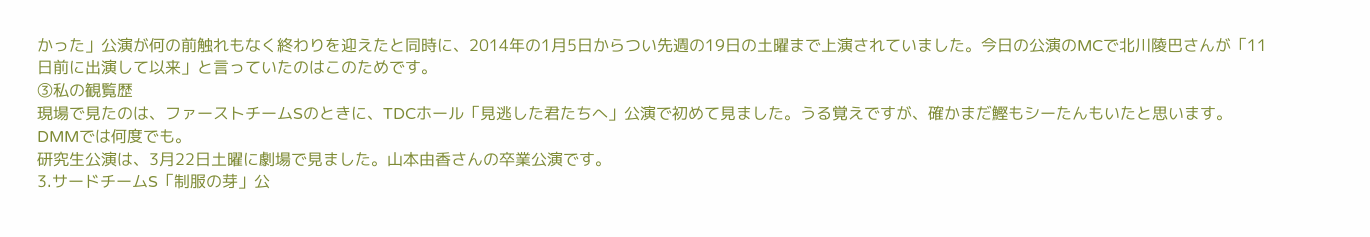かった」公演が何の前触れもなく終わりを迎えたと同時に、2014年の1月5日からつい先週の19日の土曜まで上演されていました。今日の公演のMCで北川陵巴さんが「11日前に出演して以来」と言っていたのはこのためです。
③私の観覧歴
現場で見たのは、ファーストチームSのときに、TDCホール「見逃した君たちへ」公演で初めて見ました。うる覚えですが、確かまだ鰹もシーたんもいたと思います。DMMでは何度でも。
研究生公演は、3月22日土曜に劇場で見ました。山本由香さんの卒業公演です。
3.サードチームS「制服の芽」公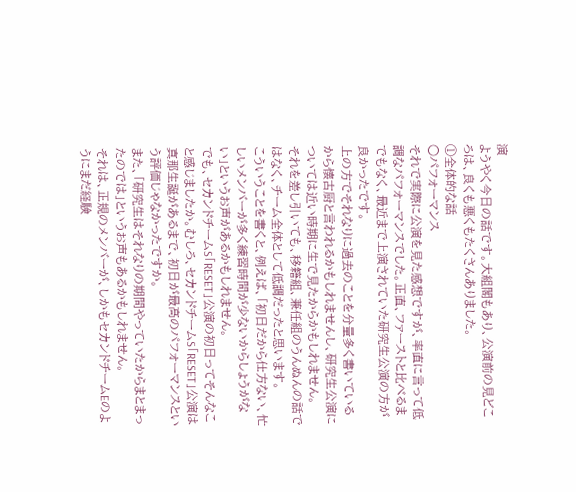演
ようやく今日の話です。大組閣もあり、公演前の見どころは、良くも悪くもたくさんありました。
①全体的な話
○パフォーマンス
それで実際に公演を見た感想ですが、率直に言って低調なパフォーマンスでした。正直、ファーストと比べるまでもなく、最近まで上演されていた研究生公演の方が良かったです。
上の方でそれなりに過去のことを分量多く書いているから懐古厨と言われるかもしれませんし、研究生公演については近い時期に生で見たからかもしれません。
それを差し引いても、移籍組、兼任組のうんぬんの話ではなく、チーム全体として低調だったと思います。
こういうことを書くと、例えば、「初日だから仕方ない、忙しいメンバーが多く練習時間が少ないからしょうがない」というお声があるかもしれません。
でも、セカンドチームS「RESET」公演の初日ってそんなこと感じましたか。むしろ、セカンドチームS「RESET」公演は真那生誕があるまで、初日が最高のパフォーマンスという評価じゃなかったですか。
また、「研究生はそれなりの期間やっていたからまとまったのでは」というお声もあるかもしれません。
それは、正規のメンバーが、しかもセカンドチームEのようにまだ経験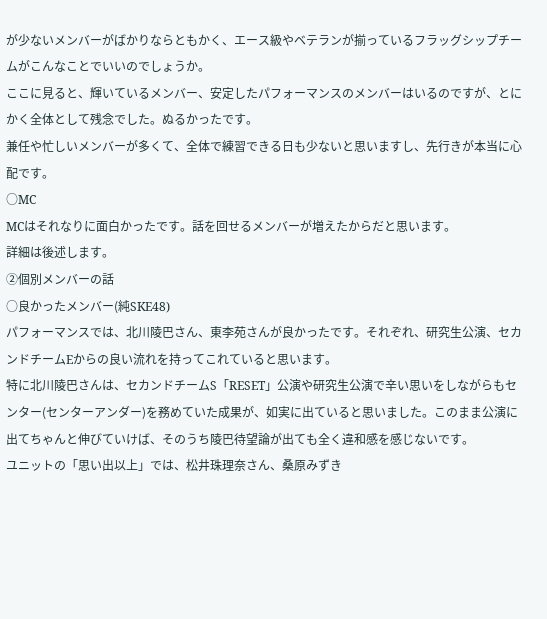が少ないメンバーがばかりならともかく、エース級やベテランが揃っているフラッグシップチームがこんなことでいいのでしょうか。
ここに見ると、輝いているメンバー、安定したパフォーマンスのメンバーはいるのですが、とにかく全体として残念でした。ぬるかったです。
兼任や忙しいメンバーが多くて、全体で練習できる日も少ないと思いますし、先行きが本当に心配です。
○MC
MCはそれなりに面白かったです。話を回せるメンバーが増えたからだと思います。
詳細は後述します。
②個別メンバーの話
○良かったメンバー(純SKE48)
パフォーマンスでは、北川陵巴さん、東李苑さんが良かったです。それぞれ、研究生公演、セカンドチームEからの良い流れを持ってこれていると思います。
特に北川陵巴さんは、セカンドチームS「RESET」公演や研究生公演で辛い思いをしながらもセンター(センターアンダー)を務めていた成果が、如実に出ていると思いました。このまま公演に出てちゃんと伸びていけば、そのうち陵巴待望論が出ても全く違和感を感じないです。
ユニットの「思い出以上」では、松井珠理奈さん、桑原みずき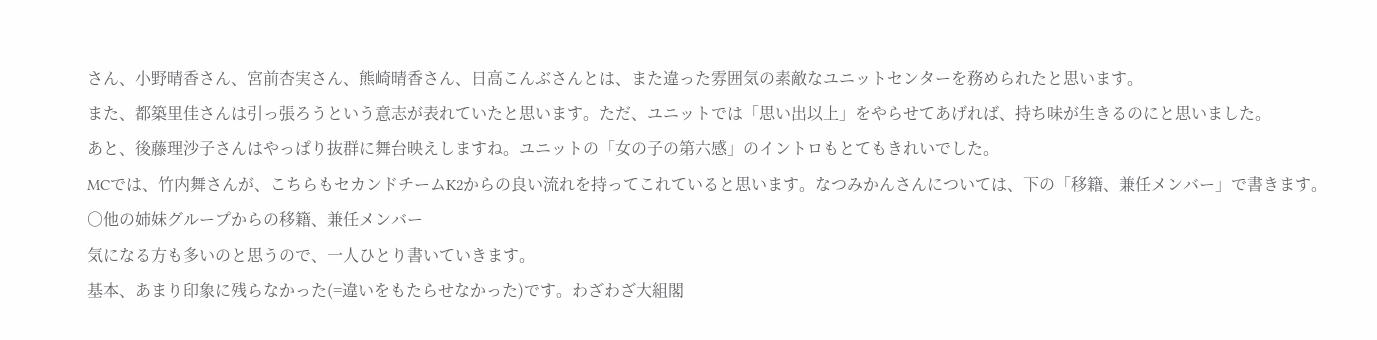さん、小野晴香さん、宮前杏実さん、熊崎晴香さん、日高こんぶさんとは、また違った雰囲気の素敵なユニットセンターを務められたと思います。
また、都築里佳さんは引っ張ろうという意志が表れていたと思います。ただ、ユニットでは「思い出以上」をやらせてあげれば、持ち味が生きるのにと思いました。
あと、後藤理沙子さんはやっぱり抜群に舞台映えしますね。ユニットの「女の子の第六感」のイントロもとてもきれいでした。
MCでは、竹内舞さんが、こちらもセカンドチームK2からの良い流れを持ってこれていると思います。なつみかんさんについては、下の「移籍、兼任メンバー」で書きます。
○他の姉妹グループからの移籍、兼任メンバー
気になる方も多いのと思うので、一人ひとり書いていきます。
基本、あまり印象に残らなかった(=違いをもたらせなかった)です。わざわざ大組閣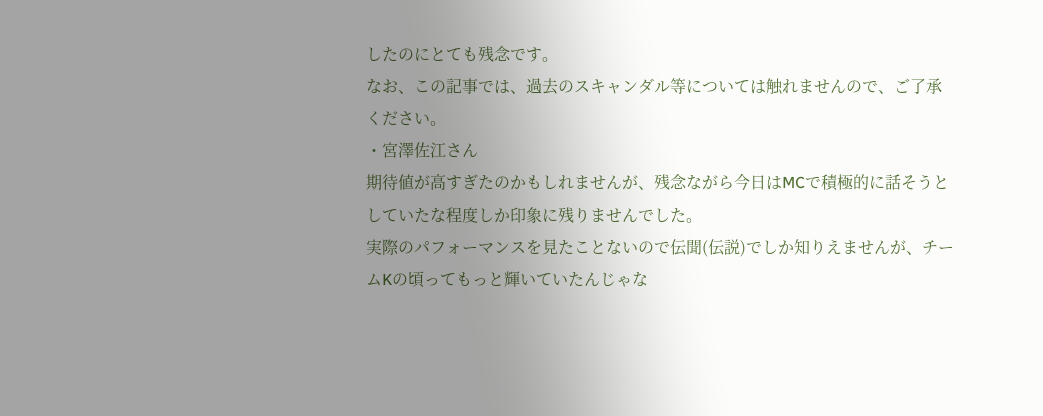したのにとても残念です。
なお、この記事では、過去のスキャンダル等については触れませんので、ご了承ください。
・宮澤佐江さん
期待値が高すぎたのかもしれませんが、残念ながら今日はMCで積極的に話そうとしていたな程度しか印象に残りませんでした。
実際のパフォーマンスを見たことないので伝聞(伝説)でしか知りえませんが、チームKの頃ってもっと輝いていたんじゃな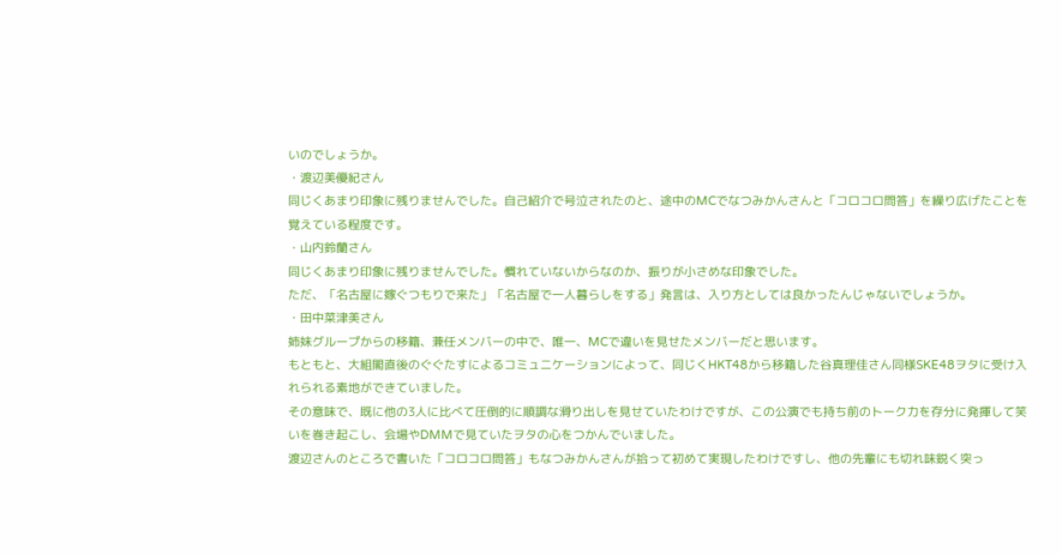いのでしょうか。
・渡辺美優紀さん
同じくあまり印象に残りませんでした。自己紹介で号泣されたのと、途中のMCでなつみかんさんと「コロコロ問答」を繰り広げたことを覚えている程度です。
・山内鈴蘭さん
同じくあまり印象に残りませんでした。慣れていないからなのか、振りが小さめな印象でした。
ただ、「名古屋に嫁ぐつもりで来た」「名古屋で一人暮らしをする」発言は、入り方としては良かったんじゃないでしょうか。
・田中菜津美さん
姉妹グループからの移籍、兼任メンバーの中で、唯一、MCで違いを見せたメンバーだと思います。
もともと、大組閣直後のぐぐたすによるコミュニケーションによって、同じくHKT48から移籍した谷真理佳さん同様SKE48ヲタに受け入れられる素地ができていました。
その意味で、既に他の3人に比べて圧倒的に順調な滑り出しを見せていたわけですが、この公演でも持ち前のトーク力を存分に発揮して笑いを巻き起こし、会場やDMMで見ていたヲタの心をつかんでいました。
渡辺さんのところで書いた「コロコロ問答」もなつみかんさんが拾って初めて実現したわけですし、他の先輩にも切れ味鋭く突っ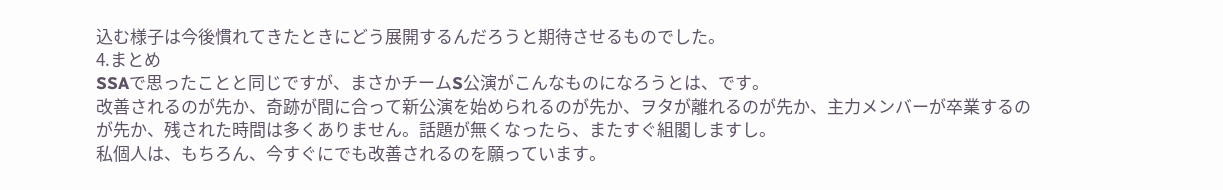込む様子は今後慣れてきたときにどう展開するんだろうと期待させるものでした。
4.まとめ
SSAで思ったことと同じですが、まさかチームS公演がこんなものになろうとは、です。
改善されるのが先か、奇跡が間に合って新公演を始められるのが先か、ヲタが離れるのが先か、主力メンバーが卒業するのが先か、残された時間は多くありません。話題が無くなったら、またすぐ組閣しますし。
私個人は、もちろん、今すぐにでも改善されるのを願っています。